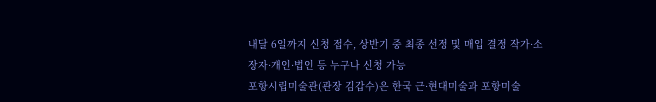내달 6일까지 신청 접수, 상반기 중 최종 선정 및 매입 결정 작가·소장자·개인·법인 등 누구나 신청 가능
포항시립미술관(관장 김갑수)은 한국 근·현대미술과 포항미술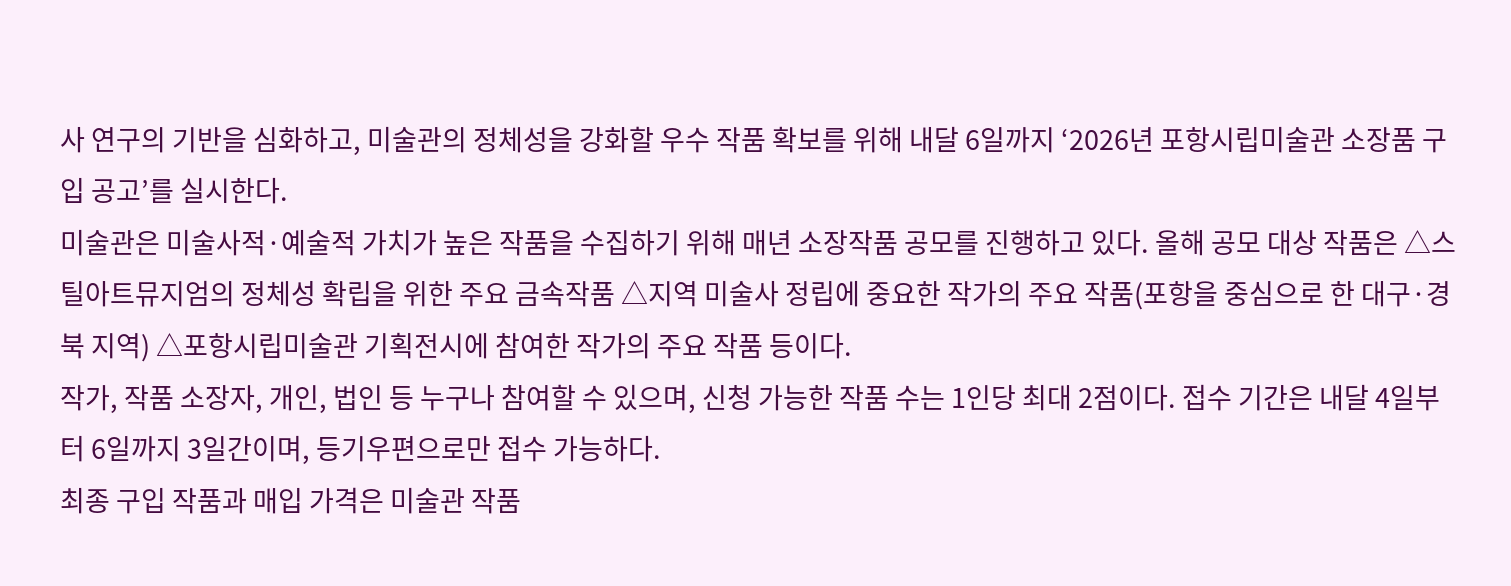사 연구의 기반을 심화하고, 미술관의 정체성을 강화할 우수 작품 확보를 위해 내달 6일까지 ‘2026년 포항시립미술관 소장품 구입 공고’를 실시한다.
미술관은 미술사적·예술적 가치가 높은 작품을 수집하기 위해 매년 소장작품 공모를 진행하고 있다. 올해 공모 대상 작품은 △스틸아트뮤지엄의 정체성 확립을 위한 주요 금속작품 △지역 미술사 정립에 중요한 작가의 주요 작품(포항을 중심으로 한 대구·경북 지역) △포항시립미술관 기획전시에 참여한 작가의 주요 작품 등이다.
작가, 작품 소장자, 개인, 법인 등 누구나 참여할 수 있으며, 신청 가능한 작품 수는 1인당 최대 2점이다. 접수 기간은 내달 4일부터 6일까지 3일간이며, 등기우편으로만 접수 가능하다.
최종 구입 작품과 매입 가격은 미술관 작품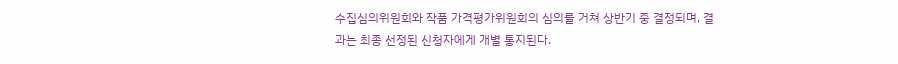수집심의위원회와 작품 가격평가위원회의 심의를 거쳐 상반기 중 결정되며, 결과는 최종 선정된 신청자에게 개별 통지된다.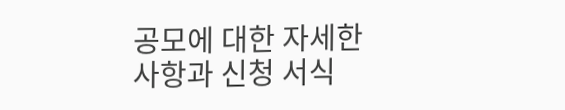공모에 대한 자세한 사항과 신청 서식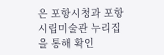은 포항시청과 포항시립미술관 누리집을 통해 확인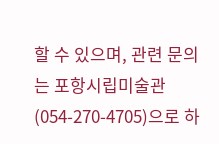할 수 있으며, 관련 문의는 포항시립미술관(054-270-4705)으로 하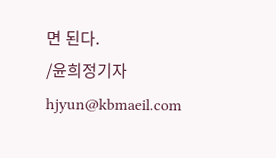면 된다.
/윤희정기자 hjyun@kbmaeil.com